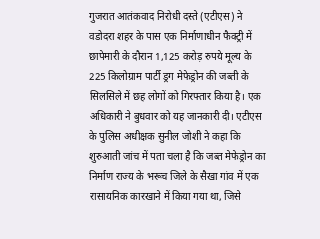गुजरात आतंकवाद निरोधी दस्ते (एटीएस) ने वडोदरा शहर के पास एक निर्माणाधीन फैक्ट्री में छापेमारी के दौरान 1,125 करोड़ रुपये मूल्य के 225 किलोग्राम पार्टी ड्रग मेफेड्रोन की जब्ती के सिलसिले में छह लोगों को गिरफ्तार किया है। एक अधिकारी ने बुधवार को यह जानकारी दी। एटीएस के पुलिस अधीक्षक सुनील जोशी ने कहा कि शुरुआती जांच में पता चला है कि जब्त मेफेड्रोन का निर्माण राज्य के भरूच जिले के सैखा गांव में एक रासायनिक कारखाने में किया गया था, जिसे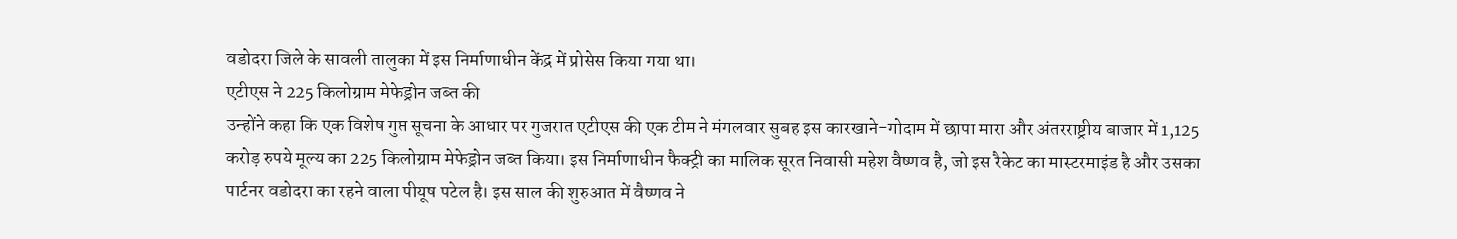वडोदरा जिले के सावली तालुका में इस निर्माणाधीन केंद्र में प्रोसेस किया गया था।
एटीएस ने 225 किलोग्राम मेफेड्रोन जब्त की
उन्होंने कहा कि एक विशेष गुप्त सूचना के आधार पर गुजरात एटीएस की एक टीम ने मंगलवार सुबह इस कारखाने-गोदाम में छापा मारा और अंतरराष्ट्रीय बाजार में 1,125 करोड़ रुपये मूल्य का 225 किलोग्राम मेफेड्रोन जब्त किया। इस निर्माणाधीन फैक्ट्री का मालिक सूरत निवासी महेश वैष्णव है, जो इस रैकेट का मास्टरमाइंड है और उसका पार्टनर वडोदरा का रहने वाला पीयूष पटेल है। इस साल की शुरुआत में वैष्णव ने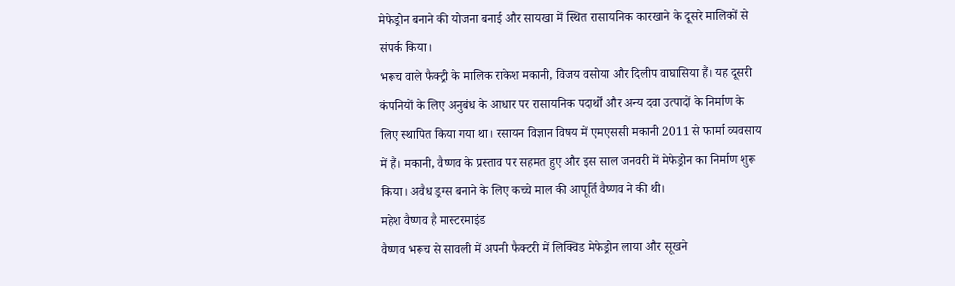मेफेड्रोन बनाने की योजना बनाई और सायखा में स्थित रासायनिक कारखाने के दूसरे मालिकों से संपर्क किया।
भरूच वाले फैक्ट्री के मालिक राकेश मकानी, विजय वसोया और दिलीप वाघासिया हैं। यह दूसरी कंपनियों के लिए अनुबंध के आधार पर रासायनिक पदार्थों और अन्य दवा उत्पादों के निर्माण के लिए स्थापित किया गया था। रसायन विज्ञान विषय में एमएससी मकानी 2011 से फार्मा व्यवसाय में हैं। मकानी, वैष्णव के प्रस्ताव पर सहमत हुए और इस साल जनवरी में मेफेड्रोन का निर्माण शुरू किया। अवैध ड्रग्स बनाने के लिए कच्चे माल की आपूर्ति वैष्णव ने की थी।
महेश वैष्णव है मास्टरमाइंड
वैष्णव भरूच से सावली में अपनी फैक्टरी में लिक्विड मेफेड्रोन लाया और सूखने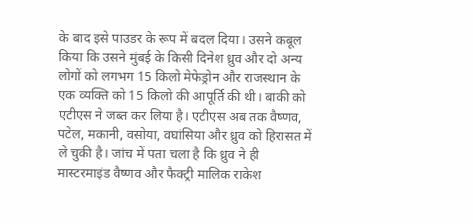के बाद इसे पाउडर के रूप में बदल दिया। उसने कबूल किया कि उसने मुंबई के किसी दिनेश ध्रुव और दो अन्य लोगों को लगभग 15 किलो मेफेड्रोन और राजस्थान के एक व्यक्ति को 15 किलो की आपूर्ति की थी। बाकी को एटीएस ने जब्त कर लिया है। एटीएस अब तक वैष्णव, पटेल, मकानी, वसोया, वघांसिया और ध्रुव को हिरासत में ले चुकी है। जांच में पता चला है कि ध्रुव ने ही मास्टरमाइंड वैष्णव और फैक्ट्री मालिक राकेश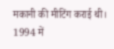मकानी की मीटिंग कराई थी।
1994 में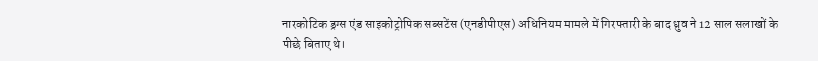नारकोटिक ड्रग्स एंड साइकोट्रोपिक सब्सटेंस (एनडीपीएस) अधिनियम मामले में गिरफ्तारी के बाद ध्रुव ने 12 साल सलाखों के पीछे बिताए थे।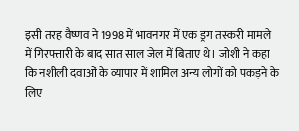इसी तरह वैष्णव ने 1998 में भावनगर में एक ड्रग तस्करी मामले में गिरफ्तारी के बाद सात साल जेल में बिताए थे। जोशी ने कहा कि नशीली दवाओं के व्यापार में शामिल अन्य लोगों को पकड़ने के लिए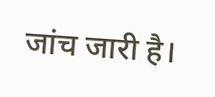जांच जारी है।